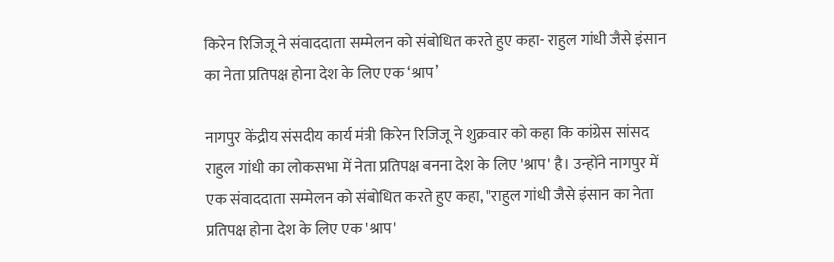किरेन रिजिजू ने संवाददाता सम्मेलन को संबोधित करते हुए कहा- राहुल गांधी जैसे इंसान का नेता प्रतिपक्ष होना देश के लिए एक ‘श्राप’

नागपुर केंद्रीय संसदीय कार्य मंत्री किरेन रिजिजू ने शुक्रवार को कहा कि कांग्रेस सांसद राहुल गांधी का लोकसभा में नेता प्रतिपक्ष बनना देश के लिए 'श्राप' है। उन्होंने नागपुर में एक संवाददाता सम्मेलन को संबोधित करते हुए कहा, "राहुल गांधी जैसे इंसान का नेता प्रतिपक्ष होना देश के लिए एक 'श्राप'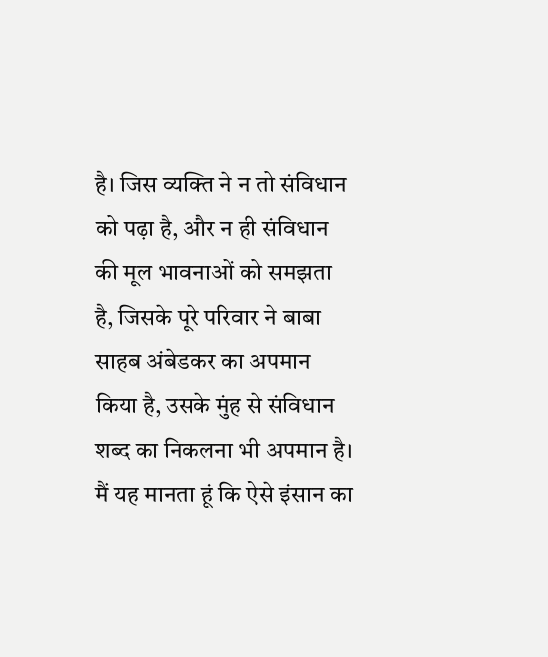है। जिस व्यक्ति ने न तो संविधान को पढ़ा है, और न ही संविधान की मूल भावनाओं को समझता है, जिसके पूरे परिवार ने बाबा साहब अंबेडकर का अपमान किया है, उसके मुंह से संविधान शब्द का निकलना भी अपमान है। मैं यह मानता हूं कि ऐसे इंसान का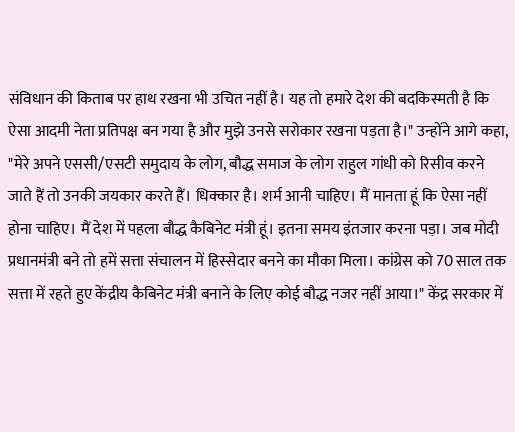संविधान की किताब पर हाथ रखना भी उचित नहीं है। यह तो हमारे देश की बदकिस्मती है कि ऐसा आदमी नेता प्रतिपक्ष बन गया है और मुझे उनसे सरोकार रखना पड़ता है।" उन्होंने आगे कहा, "मेरे अपने एससी/एसटी समुदाय के लोग, बौद्ध समाज के लोग राहुल गांधी को रिसीव करने जाते हैं तो उनकी जयकार करते हैं। धिक्कार है। शर्म आनी चाहिए। मैं मानता हूं कि ऐसा नहीं होना चाहिए। मैं देश में पहला बौद्ध कैबिनेट मंत्री हूं। इतना समय इंतजार करना पड़ा। जब मोदी प्रधानमंत्री बने तो हमें सत्ता संचालन में हिस्सेदार बनने का मौका मिला। कांग्रेस को 70 साल तक सत्ता में रहते हुए केंद्रीय कैबिनेट मंत्री बनाने के लिए कोई बौद्ध नजर नहीं आया।" केंद्र सरकार में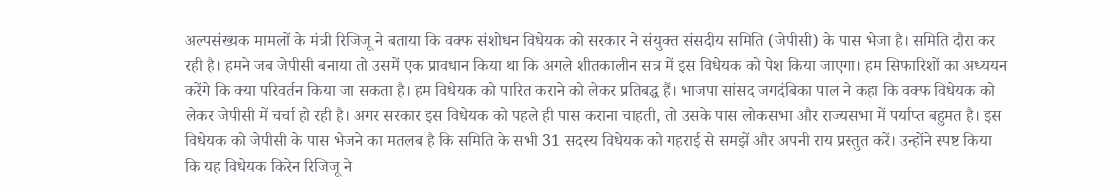अल्पसंख्यक मामलों के मंत्री रिजिजू ने बताया कि वक्फ संशोधन विधेयक को सरकार ने संयुक्त संसदीय समिति (जेपीसी) के पास भेजा है। समिति दौरा कर रही है। हमने जब जेपीसी बनाया तो उसमें एक प्रावधान किया था कि अगले शीतकालीन सत्र में इस विधेयक को पेश किया जाएगा। हम सिफारिशों का अध्ययन करेंगे कि क्या परिवर्तन किया जा सकता है। हम विधेयक को पारित कराने को लेकर प्रतिबद्ध हैं। भाजपा सांसद जगदंबिका पाल ने कहा कि वक्फ विधेयक को लेकर जेपीसी में चर्चा हो रही है। अगर सरकार इस विधेयक को पहले ही पास कराना चाहती, तो उसके पास लोकसभा और राज्यसभा में पर्याप्त बहुमत है। इस विधेयक को जेपीसी के पास भेजने का मतलब है कि समिति के सभी 31 सदस्य विधेयक को गहराई से समझें और अपनी राय प्रस्तुत करें। उन्होंने स्पष्ट किया कि यह विधेयक किरेन रिजिजू ने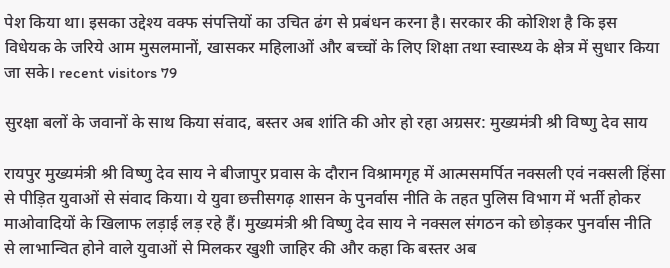पेश किया था। इसका उद्देश्य वक्फ संपत्तियों का उचित ढंग से प्रबंधन करना है। सरकार की कोशिश है कि इस विधेयक के जरिये आम मुसलमानों, खासकर महिलाओं और बच्चों के लिए शिक्षा तथा स्वास्थ्य के क्षेत्र में सुधार किया जा सके। recent visitors 79

सुरक्षा बलों के जवानों के साथ किया संवाद, बस्तर अब शांति की ओर हो रहा अग्रसर: मुख्यमंत्री श्री विष्णु देव साय

रायपुर मुख्यमंत्री श्री विष्णु देव साय ने बीजापुर प्रवास के दौरान विश्रामगृह में आत्मसमर्पित नक्सली एवं नक्सली हिंसा से पीड़ित युवाओं से संवाद किया। ये युवा छत्तीसगढ़ शासन के पुनर्वास नीति के तहत पुलिस विभाग में भर्ती होकर माओवादियों के खिलाफ लड़ाई लड़ रहे हैं। मुख्यमंत्री श्री विष्णु देव साय ने नक्सल संगठन को छोड़कर पुनर्वास नीति से लाभान्वित होने वाले युवाओं से मिलकर खुशी जाहिर की और कहा कि बस्तर अब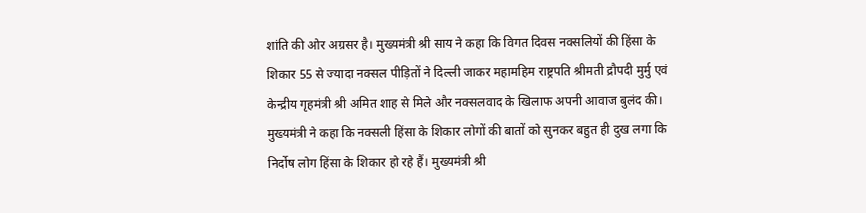शांति की ओर अग्रसर है। मुख्यमंत्री श्री साय ने कहा कि विगत दिवस नक्सलियों की हिंसा के शिकार 55 से ज्यादा नक्सल पीड़ितों ने दिल्ली जाकर महामहिम राष्ट्रपति श्रीमती द्रौपदी मुर्मु एवं केन्द्रीय गृहमंत्री श्री अमित शाह से मिले और नक्सलवाद के खिलाफ अपनी आवाज बुलंद की। मुख्यमंत्री ने कहा कि नक्सली हिंसा के शिकार लोगों की बातों को सुनकर बहुत ही दुख लगा कि निर्दोष लोग हिंसा के शिकार हो रहे हैं। मुख्यमंत्री श्री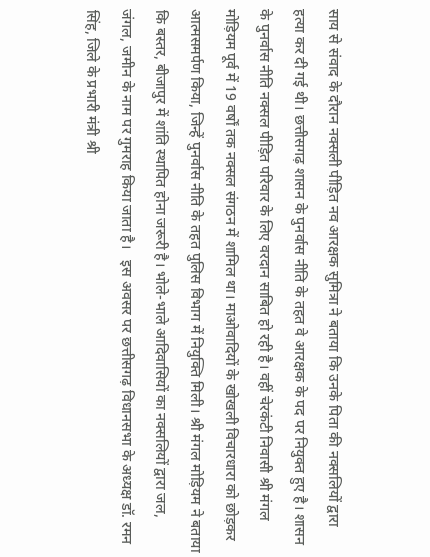साय से संवाद के दौरान नक्सली पीड़ित नव आरक्षक सुमित्रा ने बताया कि उनके पिता की नक्सलियों द्वारा हत्या कर दी गई थी। छत्तीसगढ़ शासन के पुनर्वास नीति के तहत वे आरक्षक के पद पर नियुक्त हुए है। शासन के पुनर्वास नीति नक्सल पीड़ित परिवार के लिए वरदान साबित हो रही है। वहीं चेरकंटी निवासी श्री मंगल मोड़ियम पूर्व में 19 वर्षों तक नक्सल संगठन में शामिल था। माओवादियों के खोखली विचारधारा को छोड़कर आत्मसमर्पण किया, जिन्हें पुनर्वास नीति के तहत पुलिस विभाग में नियुक्ति मिली। श्री मंगल मोड़ियम ने बताया कि बस्तर, बीजापुर में शांति स्थापित होना जरूरी है। भोले-भाले आदिवासियों का नक्सलियों द्वारा जल, जंगल, जमीन के नाम पर गुमराह किया जाता है।   इस अवसर पर छत्तीसगढ़ विधानसभा के अध्यक्ष डॉ. रमन सिंह, जिले के प्रभारी मंत्री श्री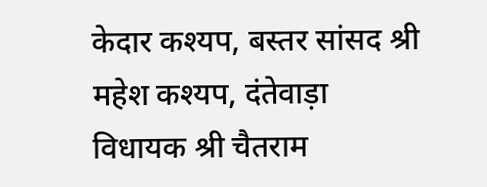केदार कश्यप, बस्तर सांसद श्री महेश कश्यप, दंतेवाड़ा विधायक श्री चैतराम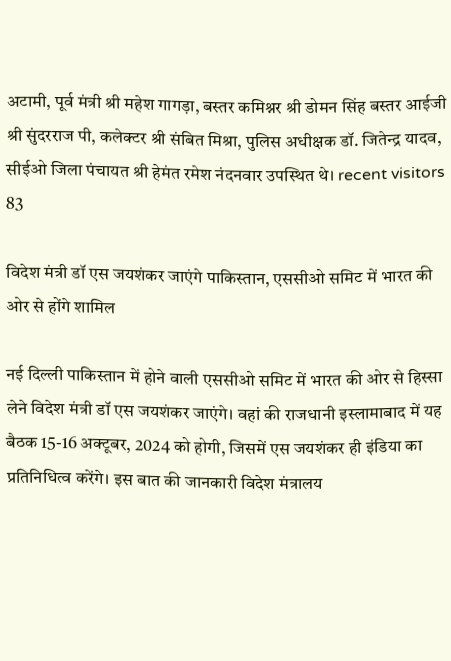अटामी, पूर्व मंत्री श्री महेश गागड़ा, बस्तर कमिश्नर श्री डोमन सिंह बस्तर आईजी श्री सुंदरराज पी, कलेक्टर श्री संबित मिश्रा, पुलिस अधीक्षक डॉ. जितेन्द्र यादव, सीईओ जिला पंचायत श्री हेमंत रमेश नंदनवार उपस्थित थे। recent visitors 83

विदेश मंत्री डॉ एस जयशंकर जाएंगे पाकिस्तान, एससीओ समिट में भारत की ओर से होंगे शामिल

नई दिल्ली पाकिस्तान में होने वाली एससीओ समिट में भारत की ओर से हिस्सा लेने विदेश मंत्री डॉ एस जयशंकर जाएंगे। वहां की राजधानी इस्लामाबाद में यह बैठक 15-16 अक्टूबर, 2024 को होगी, जिसमें एस जयशंकर ही इंडिया का प्रतिनिधित्व करेंगे। इस बात की जानकारी विदेश मंत्रालय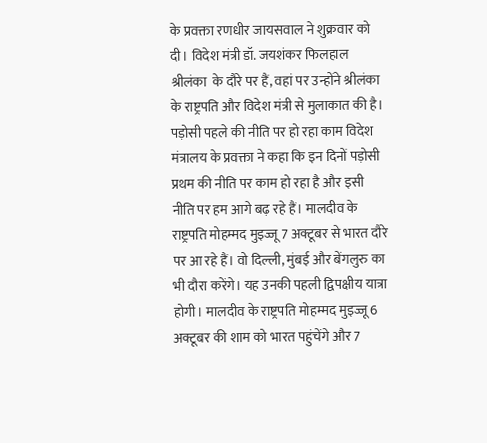के प्रवक्ता रणधीर जायसवाल ने शुक्रवार को दी। विदेश मंत्री डॉ. जयशंकर फिलहाल श्रीलंका  के दौरे पर हैं, वहां पर उन्होंने श्रीलंका के राष्ट्रपति और विदेश मंत्री से मुलाकात की है। पड़ोसी पहले की नीति पर हो रहा काम विदेश मंत्रालय के प्रवक्ता ने कहा कि इन दिनों पड़ोसी प्रथम की नीति पर काम हो रहा है और इसी नीति पर हम आगे बढ़ रहे हैं। मालदीव के राष्ट्रपति मोहम्मद मुइज्जू 7 अक्टूबर से भारत दौरे पर आ रहे हैं। वो दिल्ली, मुंबई और बेंगलुरु का भी दौरा करेंगे। यह उनकी पहली द्विपक्षीय यात्रा होगी। मालदीव के राष्ट्रपति मोहम्मद मुइज्जू 6 अक्टूबर की शाम को भारत पहुंचेंगे और 7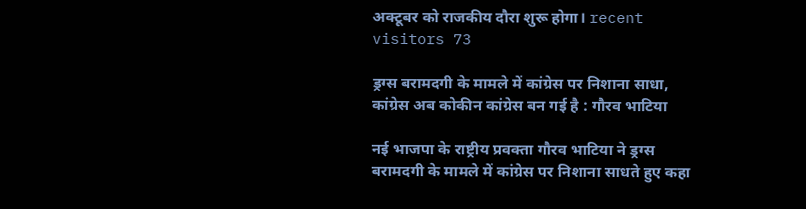अक्टूबर को राजकीय दौरा शुरू होगा। recent visitors 73

ड्रग्स बरामदगी के मामले में कांग्रेस पर निशाना साधा, कांग्रेस अब कोकीन कांग्रेस बन गई है : गौरव भाटिया

नई भाजपा के राष्ट्रीय प्रवक्ता गौरव भाटिया ने ड्रग्स बरामदगी के मामले में कांग्रेस पर निशाना साधते हुए कहा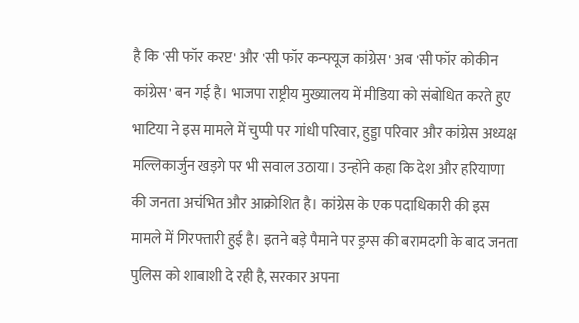है कि 'सी फॉर करप्ट' और 'सी फॉर कन्‍फ्यूज कांग्रेस' अब 'सी फॉर कोकीन कांग्रेस' बन गई है। भाजपा राष्ट्रीय मुख्यालय में मीडिया को संबोधित करते हुए भाटिया ने इस मामले में चुप्पी पर गांधी परिवार, हुड्डा परिवार और कांग्रेस अध्यक्ष मल्लिकार्जुन खड़गे पर भी सवाल उठाया। उन्होंने कहा कि देश और हरियाणा की जनता अचंभित और आक्रोशित है। कांग्रेस के एक पदाधिकारी की इस मामले में गिरफ्तारी हुई है। इतने बड़े पैमाने पर ड्रग्स की बरामदगी के बाद जनता पुलिस को शाबाशी दे रही है, सरकार अपना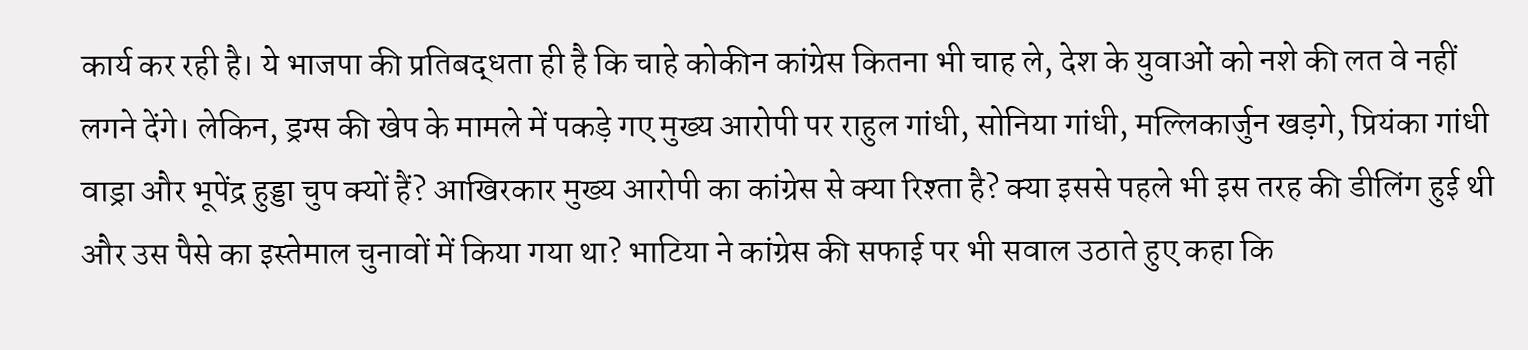कार्य कर रही है। ये भाजपा की प्रतिबद्धता ही है कि चाहे कोकीन कांग्रेस कितना भी चाह ले, देश के युवाओं को नशे की लत वे नहीं लगने देंगे। लेकिन, ड्रग्स की खेप के मामले में पकड़े गए मुख्य आरोपी पर राहुल गांधी, सोनिया गांधी, मल्लिकार्जुन खड़गे, प्रियंका गांधी वाड्रा और भूपेंद्र हुड्डा चुप क्यों हैं? आखिरकार मुख्य आरोपी का कांग्रेस से क्या रिश्ता है? क्या इससे पहले भी इस तरह की डीलिंग हुई थी और उस पैसे का इस्तेमाल चुनावों में किया गया था? भाटिया ने कांग्रेस की सफाई पर भी सवाल उठाते हुए कहा कि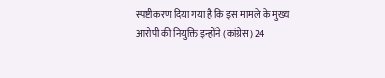स्पष्टीकरण दिया गया है कि इस मामले के मुख्य आरोपी की नियुक्ति इन्होंने (कांग्रेस) 24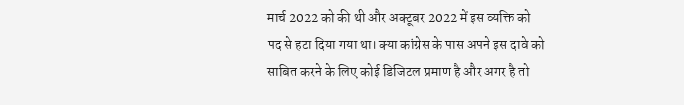मार्च 2022 को की थी और अक्टूबर 2022 में इस व्यक्ति को पद से हटा दिया गया था। क्या कांग्रेस के पास अपने इस दावे को साबित करने के लिए कोई ड‍िज‍िटल प्रमाण है और अगर है तो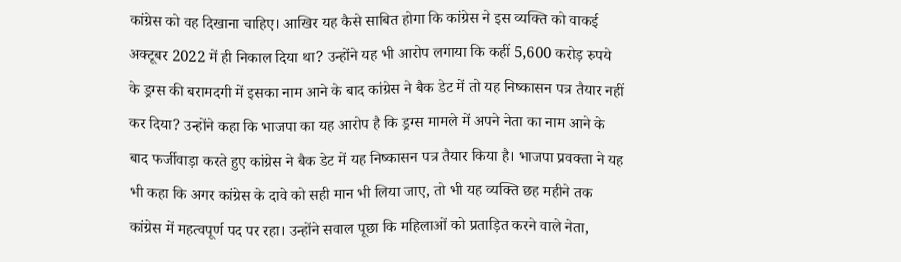कांग्रेस को वह दिखाना चाहिए। आखिर यह कैसे साबित होगा कि कांग्रेस ने इस व्यक्ति को वाकई अक्टूबर 2022 में ही निकाल दिया था? उन्होंने यह भी आरोप लगाया कि कहीं 5,600 करोड़ रुपये के ड्रग्स की बरामदगी में इसका नाम आने के बाद कांग्रेस ने बैक डेट में तो यह निष्कासन पत्र तैयार नहीं कर दिया? उन्होंने कहा कि भाजपा का यह आरोप है कि ड्रग्स मामले में अपने नेता का नाम आने के बाद फर्जीवाड़ा करते हुए कांग्रेस ने बैक डेट में यह निष्कासन पत्र तैयार किया है। भाजपा प्रवक्ता ने यह भी कहा कि अगर कांग्रेस के दावे को सही मान भी लिया जाए, तो भी यह व्यक्ति छह महीने तक कांग्रेस में महत्वपूर्ण पद पर रहा। उन्होंने सवाल पूछा कि महिलाओं को प्रताड़ित करने वाले नेता,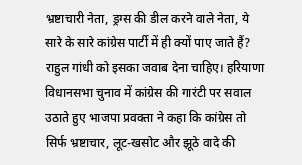भ्रष्टाचारी नेता, ड्रग्स की डील करने वाले नेता, ये सारे के सारे कांग्रेस पार्टी में ही क्यों पाए जाते हैं? राहुल गांधी को इसका जवाब देना चाहिए। हरियाणा विधानसभा चुनाव में कांग्रेस की गारंटी पर सवाल उठाते हुए भाजपा प्रवक्ता ने कहा कि कांग्रेस तो सिर्फ भ्रष्टाचार, लूट-खसोट और झूठे वादे की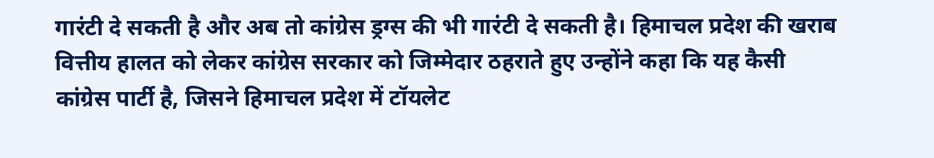गारंटी दे सकती है और अब तो कांग्रेस ड्रग्स की भी गारंटी दे सकती है। हिमाचल प्रदेश की खराब वित्तीय हालत को लेकर कांग्रेस सरकार को जिम्मेदार ठहराते हुए उन्होंने कहा कि यह कैसी कांग्रेस पार्टी है, जिसने हिमाचल प्रदेश में टॉयलेट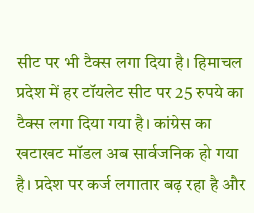सीट पर भी टैक्स लगा दिया है। हिमाचल प्रदेश में हर टॉयलेट सीट पर 25 रुपये का टैक्स लगा दिया गया है। कांग्रेस का खटाखट मॉडल अब सार्वजनिक हो गया है। प्रदेश पर कर्ज लगातार बढ़ रहा है और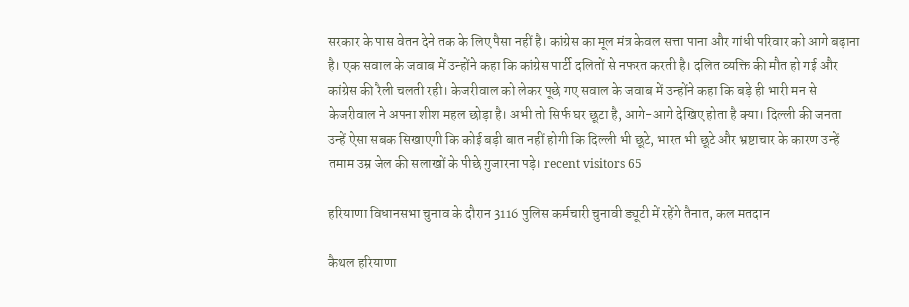सरकार के पास वेतन देने तक के लिए पैसा नहीं है। कांग्रेस का मूल मंत्र केवल सत्ता पाना और गांधी परिवार को आगे बढ़ाना है। एक सवाल के जवाब में उन्होंने कहा कि कांग्रेस पार्टी दलितों से नफरत करती है। दलित व्यक्ति की मौत हो गई और कांग्रेस की रैली चलती रही। केजरीवाल को लेकर पूछे गए सवाल के जवाब में उन्होंने कहा कि बड़े ही भारी मन से केजरीवाल ने अपना शीश महल छोड़ा है। अभी तो सिर्फ घर छूटा है, आगे-आगे देखिए होता है क्या। दिल्ली की जनता उन्हें ऐसा सबक सिखाएगी कि कोई बड़ी बात नहीं होगी कि दिल्ली भी छूटे, भारत भी छूटे और भ्रष्टाचार के कारण उन्हें तमाम उम्र जेल की सलाखों के पीछे गुजारना पड़े। recent visitors 65

हरियाणा विधानसभा चुनाव के दौरान 3116 पुलिस कर्मचारी चुनावी ड्यूटी में रहेंगे तैनात, कल मतदान

कैथल हरियाणा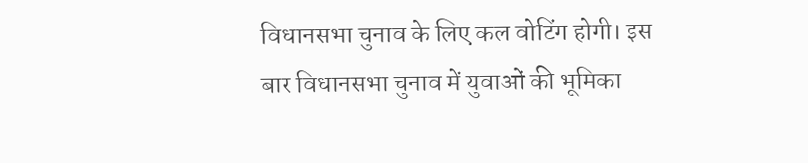विधानसभा चुनाव के लिए कल वोटिंग होगी। इस बार विधानसभा चुनाव में युवाओं की भूमिका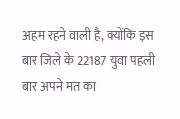अहम रहने वाली है, क्योंकि इस बार जिले के 22187 युवा पहली बार अपने मत का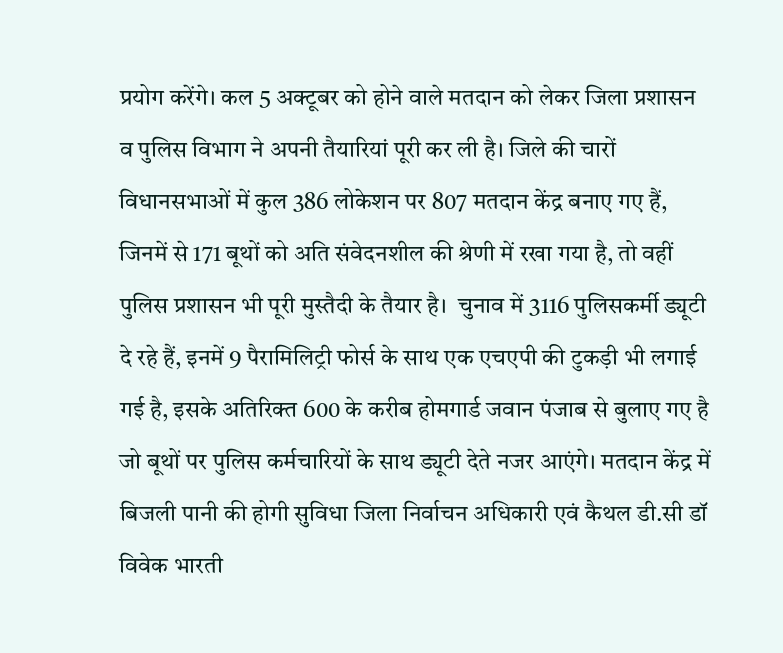प्रयोग करेंगे। कल 5 अक्टूबर को होने वाले मतदान को लेकर जिला प्रशासन व पुलिस विभाग ने अपनी तैयारियां पूरी कर ली है। जिले की चारों विधानसभाओं में कुल 386 लोकेशन पर 807 मतदान केंद्र बनाए गए हैं, जिनमें से 171 बूथों को अति संवेदनशील की श्रेणी में रखा गया है, तो वहीं पुलिस प्रशासन भी पूरी मुस्तैदी के तैयार है।  चुनाव में 3116 पुलिसकर्मी ड्यूटी दे रहे हैं, इनमें 9 पैरामिलिट्री फोर्स के साथ एक एचएपी की टुकड़ी भी लगाई गई है, इसके अतिरिक्त 600 के करीब होमगार्ड जवान पंजाब से बुलाए गए है जो बूथों पर पुलिस कर्मचारियों के साथ ड्यूटी देते नजर आएंगे। मतदान केंद्र में बिजली पानी की होगी सुविधा जिला निर्वाचन अधिकारी एवं कैथल डी.सी डॉ विवेक भारती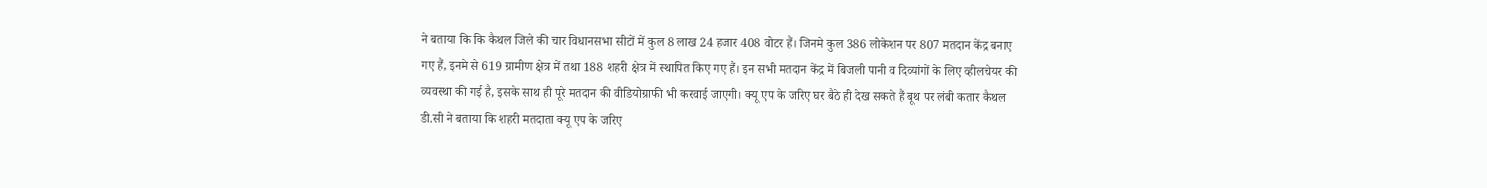ने बताया कि कि कैथल जिले की चार विधानसभा सीटों में कुल 8 लाख 24 हजार 408 वोटर हैं। जिनमे कुल 386 लोकेशन पर 807 मतदान केंद्र बनाए गए हैं, इनमे से 619 ग्रामीण क्षेत्र में तथा 188 शहरी क्षेत्र में स्थापित किए गए हैं। इन सभी मतदान केंद्र में बिजली पानी व दिव्यांगों के लिए व्हीलचेयर की व्यवस्था की गई है, इसके साथ ही पूरे मतदान की वीडियोग्राफी भी करवाई जाएगी। क्यू एप के जरिए घर बैठे ही देख सकते हैं बूथ पर लंबी कतार कैथल डी.सी ने बताया कि शहरी मतदाता क्यू एप के जरिए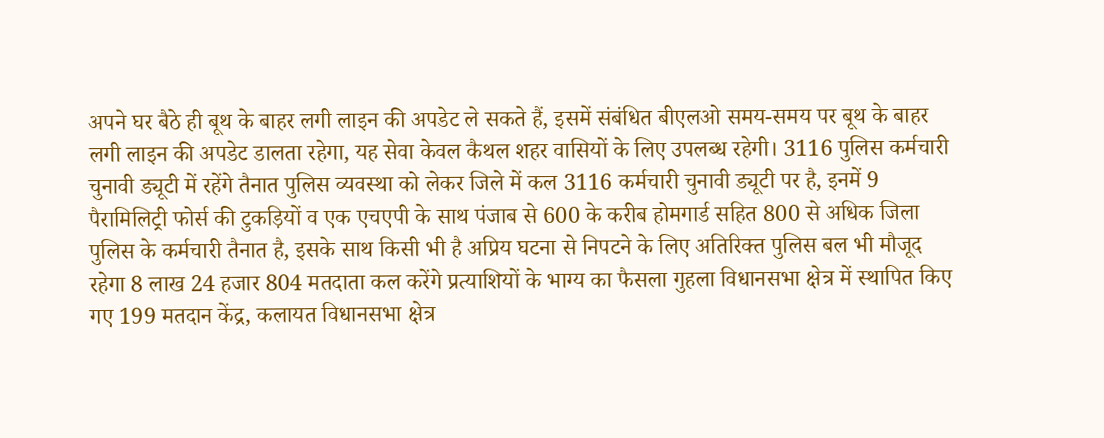अपने घर बैठे ही बूथ के बाहर लगी लाइन की अपडेट ले सकते हैं, इसमें संबंधित बीएलओ समय-समय पर बूथ के बाहर लगी लाइन की अपडेट डालता रहेगा, यह सेवा केवल कैथल शहर वासियों के लिए उपलब्ध रहेगी। 3116 पुलिस कर्मचारी चुनावी ड्यूटी में रहेंगे तैनात पुलिस व्यवस्था को लेकर जिले में कल 3116 कर्मचारी चुनावी ड्यूटी पर है, इनमें 9 पैरामिलिट्री फोर्स की टुकड़ियों व एक एचएपी के साथ पंजाब से 600 के करीब होमगार्ड सहित 800 से अधिक जिला पुलिस के कर्मचारी तैनात है, इसके साथ किसी भी है अप्रिय घटना से निपटने के लिए अतिरिक्त पुलिस बल भी मौजूद रहेगा 8 लाख 24 हजार 804 मतदाता कल करेंगे प्रत्याशियों के भाग्य का फैसला गुहला विधानसभा क्षेत्र में स्थापित किए गए 199 मतदान केंद्र, कलायत विधानसभा क्षेत्र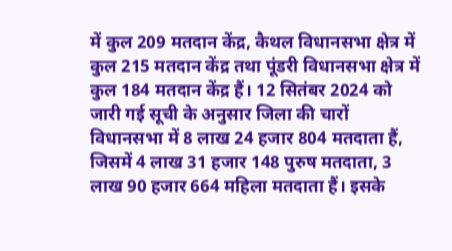में कुल 209 मतदान केंद्र, कैथल विधानसभा क्षेत्र में कुल 215 मतदान केंद्र तथा पूंडरी विधानसभा क्षेत्र में कुल 184 मतदान केंद्र हैं। 12 सितंबर 2024 को जारी गई सूची के अनुसार जिला की चारों विधानसभा में 8 लाख 24 हजार 804 मतदाता हैं, जिसमें 4 लाख 31 हजार 148 पुरुष मतदाता, 3 लाख 90 हजार 664 महिला मतदाता हैं। इसके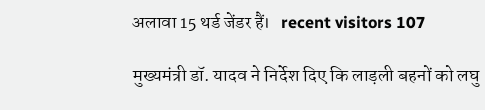अलावा 15 थर्ड जेंडर हैं।   recent visitors 107

मुख्यमंत्री डॉ. यादव ने निर्देश दिए कि लाड़ली बहनों को लघु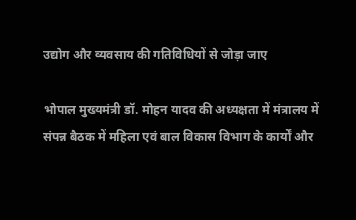उद्योग और व्यवसाय की गतिविधियों से जोड़ा जाए

भोपाल मुख्यमंत्री डॉ. मोहन यादव की अध्यक्षता में मंत्रालय में संपन्न बैठक में महिला एवं बाल विकास विभाग के कार्यों और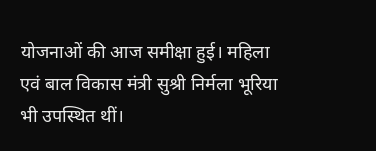योजनाओं की आज समीक्षा हुई। महिला एवं बाल विकास मंत्री सुश्री निर्मला भूरिया भी उपस्थित थीं।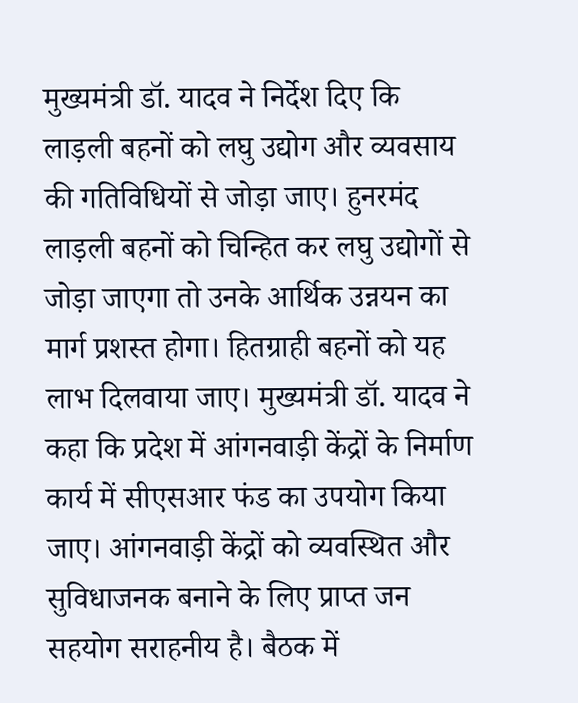मुख्यमंत्री डॉ. यादव ने निर्देश दिए कि लाड़ली बहनों को लघु उद्योग और व्यवसाय की गतिविधियों से जोड़ा जाए। हुनरमंद लाड़ली बहनों को चिन्हित कर लघु उद्योगों से जोड़ा जाएगा तो उनके आर्थिक उन्नयन का मार्ग प्रशस्त होगा। हितग्राही बहनों को यह लाभ दिलवाया जाए। मुख्यमंत्री डॉ. यादव ने कहा कि प्रदेश में आंगनवाड़ी केंद्रों के निर्माण कार्य में सीएसआर फंड का उपयोग किया जाए। आंगनवाड़ी केंद्रों को व्यवस्थित और सुविधाजनक बनाने के लिए प्राप्त जन सहयोग सराहनीय है। बैठक में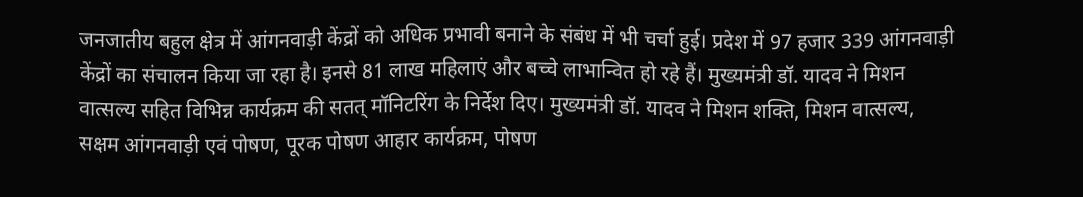जनजातीय बहुल क्षेत्र में आंगनवाड़ी केंद्रों को अधिक प्रभावी बनाने के संबंध में भी चर्चा हुई। प्रदेश में 97 हजार 339 आंगनवाड़ी केंद्रों का संचालन किया जा रहा है। इनसे 81 लाख महिलाएं और बच्चे लाभान्वित हो रहे हैं। मुख्यमंत्री डॉ. यादव ने मिशन वात्सल्य सहित विभिन्न कार्यक्रम की सतत् मॉनिटरिंग के निर्देश दिए। मुख्यमंत्री डॉ. यादव ने मिशन शक्ति, मिशन वात्सल्य, सक्षम आंगनवाड़ी एवं पोषण, पूरक पोषण आहार कार्यक्रम, पोषण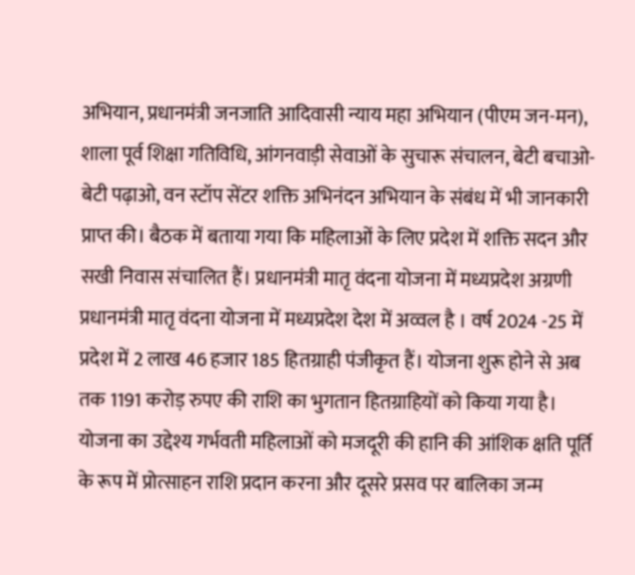अभियान, प्रधानमंत्री जनजाति आदिवासी न्याय महा अभियान (पीएम जन-मन), शाला पूर्व शिक्षा गतिविधि, आंगनवाड़ी सेवाओं के सुचारू संचालन, बेटी बचाओ-बेटी पढ़ाओ, वन स्टॉप सेंटर शक्ति अभिनंदन अभियान के संबंध में भी जानकारी प्राप्त की। बैठक में बताया गया कि महिलाओं के लिए प्रदेश में शक्ति सदन और सखी निवास संचालित हैं। प्रधानमंत्री मातृ वंदना योजना में मध्यप्रदेश अग्रणी प्रधानमंत्री मातृ वंदना योजना में मध्यप्रदेश देश में अव्वल है । वर्ष 2024 -25 में प्रदेश में 2 लाख 46 हजार 185 हितग्राही पंजीकृत हैं। योजना शुरू होने से अब तक 1191 करोड़ रुपए की राशि का भुगतान हितग्राहियों को किया गया है। योजना का उद्देश्य गर्भवती महिलाओं को मजदूरी की हानि की आंशिक क्षति पूर्ति के रूप में प्रोत्साहन राशि प्रदान करना और दूसरे प्रसव पर बालिका जन्म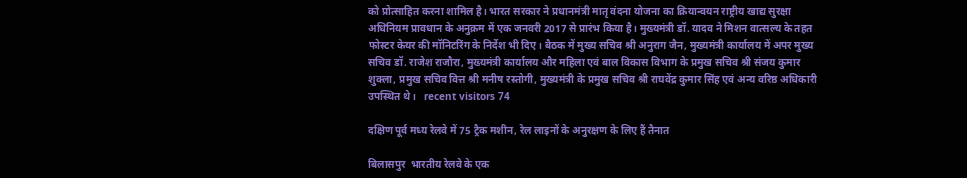को प्रोत्साहित करना शामिल है। भारत सरकार ने प्रधानमंत्री मातृ वंदना योजना का क्रियान्वयन राष्ट्रीय खाद्य सुरक्षा अधिनियम प्रावधान के अनुक्रम में एक जनवरी 2017 से प्रारंभ किया है। मुख्यमंत्री डॉ. यादव ने मिशन वात्सल्य के तहत फोस्टर केयर की मॉनिटरिंग के निर्देश भी दिए। बैठक में मुख्य सचिव श्री अनुराग जैन, मुख्यमंत्री कार्यालय में अपर मुख्य सचिव डॉ. राजेश राजौरा, मुख्यमंत्री कार्यालय और महिला एवं बाल विकास विभाग के प्रमुख सचिव श्री संजय कुमार शुक्ला, प्रमुख सचिव वित्त श्री मनीष रस्तोगी, मुख्यमंत्री के प्रमुख सचिव श्री राघवेंद्र कुमार सिंह एवं अन्य वरिष्ठ अधिकारी उपस्थित थे।   recent visitors 74

दक्षिण पूर्व मध्य रेलवे में 75 ट्रैक मशीन, रेल लाइनों के अनुरक्षण के लिए हैं तैनात

बिलासपुर  भारतीय रेलवे के एक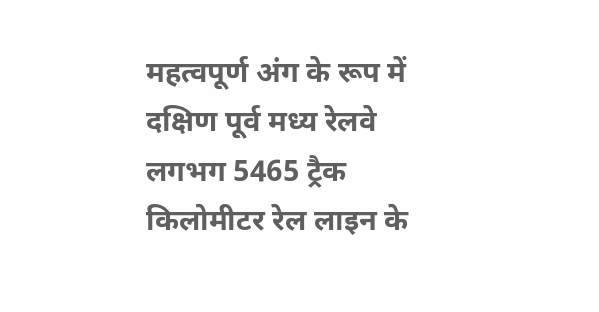महत्वपूर्ण अंग के रूप में दक्षिण पूर्व मध्य रेलवे लगभग 5465 ट्रैक किलोमीटर रेल लाइन के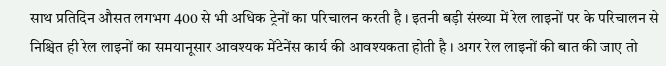साथ प्रतिदिन औसत लगभग 400 से भी अधिक ट्रेनों का परिचालन करती है । इतनी बड़ी संख्या में रेल लाइनों पर के परिचालन से निश्चित ही रेल लाइनों का समयानूसार आवश्यक मेंटेनेंस कार्य की आवश्यकता होती है । अगर रेल लाइनों की बात की जाए तो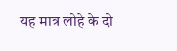यह मात्र लोहे के दो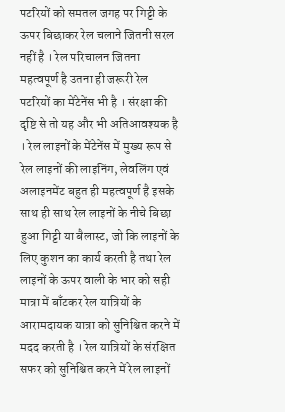पटरियों को समतल जगह पर गिट्टी के ऊपर बिछाकर रेल चलाने जितनी सरल नहीं है । रेल परिचालन जितना महत्वपूर्ण है उतना ही जरूरी रेल पटरियों का मेंटेनेंस भी है । संरक्षा की दृष्टि से तो यह और भी अतिआवश्यक है । रेल लाइनों के मेंटेनेंस में मुख्य रूप से रेल लाइनों की लाइनिंग, लेवलिंग एवं अलाइनमेंट बहुत ही महत्वपूर्ण है इसके साथ ही साथ रेल लाइनों के नीचे बिछा हुआ गिट्टी या बैलास्ट, जो कि लाइनों के लिए कुशन का कार्य करती है तथा रेल लाइनों के ऊपर वाली के भार को सही मात्रा में बाँटकर रेल यात्रियों के आरामदायक यात्रा को सुनिश्चित करने में मदद करती है । रेल यात्रियों के संरक्षित सफर को सुनिश्चित करने में रेल लाइनों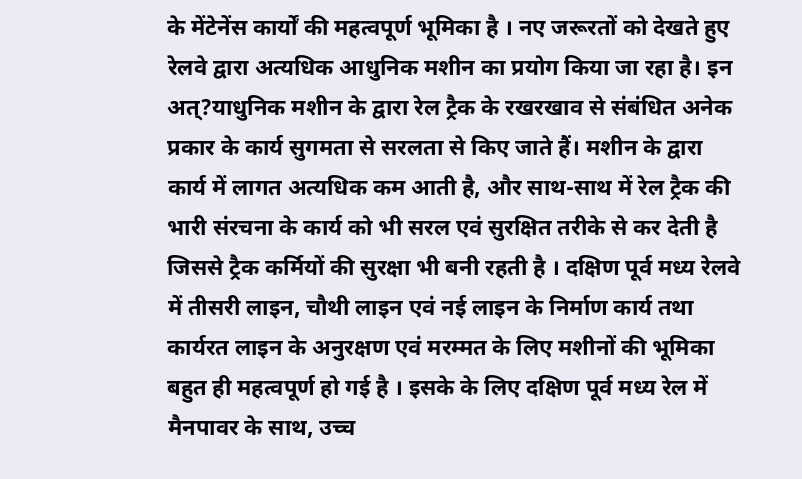के मेंटेनेंस कार्यों की महत्वपूर्ण भूमिका है । नए जरूरतों को देखते हुए रेलवे द्वारा अत्यधिक आधुनिक मशीन का प्रयोग किया जा रहा है। इन अत्?याधुनिक मशीन के द्वारा रेल ट्रैक के रखरखाव से संबंधित अनेक प्रकार के कार्य सुगमता से सरलता से किए जाते हैं। मशीन के द्वारा कार्य में लागत अत्यधिक कम आती है, और साथ-साथ में रेल ट्रैक की भारी संरचना के कार्य को भी सरल एवं सुरक्षित तरीके से कर देती है जिससे ट्रैक कर्मियों की सुरक्षा भी बनी रहती है । दक्षिण पूर्व मध्य रेलवे में तीसरी लाइन, चौथी लाइन एवं नई लाइन के निर्माण कार्य तथा कार्यरत लाइन के अनुरक्षण एवं मरम्मत के लिए मशीनों की भूमिका बहुत ही महत्वपूर्ण हो गई है । इसके के लिए दक्षिण पूर्व मध्य रेल में मैनपावर के साथ, उच्च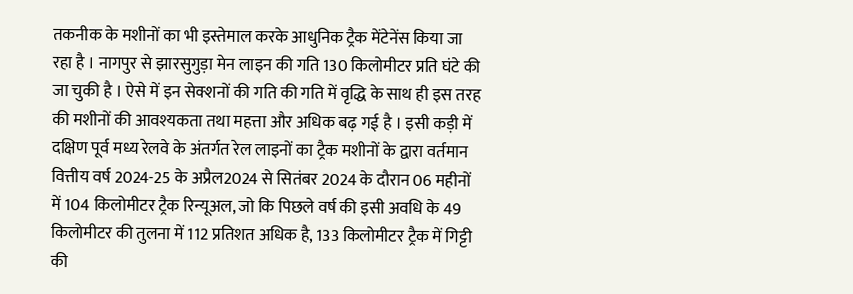तकनीक के मशीनों का भी इस्तेमाल करके आधुनिक ट्रैक मेंटेनेंस किया जा रहा है । नागपुर से झारसुगुड़ा मेन लाइन की गति 130 किलोमीटर प्रति घंटे की जा चुकी है । ऐसे में इन सेक्शनों की गति की गति में वृद्धि के साथ ही इस तरह की मशीनों की आवश्यकता तथा महत्ता और अधिक बढ़ गई है । इसी कड़ी में दक्षिण पूर्व मध्य रेलवे के अंतर्गत रेल लाइनों का ट्रैक मशीनों के द्वारा वर्तमान वित्तीय वर्ष 2024-25 के अप्रैल2024 से सितंबर 2024 के दौरान 06 महीनों में 104 किलोमीटर ट्रैक रिन्यूअल, जो कि पिछले वर्ष की इसी अवधि के 49 किलोमीटर की तुलना में 112 प्रतिशत अधिक है, 133 किलोमीटर ट्रैक में गिट्टी की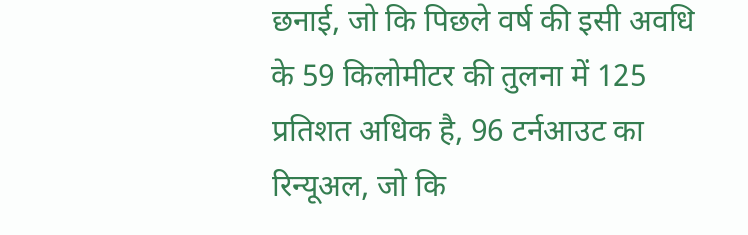छनाई, जो कि पिछले वर्ष की इसी अवधि के 59 किलोमीटर की तुलना में 125 प्रतिशत अधिक है, 96 टर्नआउट का रिन्यूअल, जो कि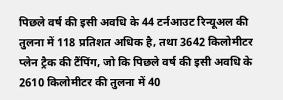पिछले वर्ष की इसी अवधि के 44 टर्नआउट रिन्यूअल की तुलना में 118 प्रतिशत अधिक है, तथा 3642 किलोमीटर प्लेन ट्रैक की टैंपिंग, जो कि पिछले वर्ष की इसी अवधि के 2610 किलोमीटर की तुलना में 40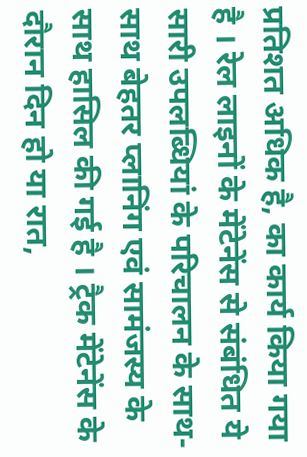प्रतिशत अधिक है, का कार्य किया गया है । रेल लाइनों के मेंटेनेंस से संबंधित ये सारी उपलब्धियां के परिचालन के साथ-साथ बेहतर प्लानिंग एवं सामंजस्य के साथ हासिल की गई है । ट्रैक मेंटेनेंस के दौरान दिन हो या रात,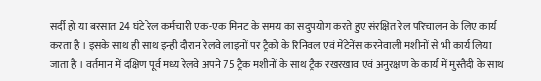सर्दी हो या बरसात 24 घंटे रेल कर्मचारी एक-एक मिनट के समय का सदुपयोग करते हुए संरक्षित रेल परिचालन के लिए कार्य करता है । इसके साथ ही साथ इन्ही दौरान रेलवे लाइनों पर ट्रैको के रिनिवल एवं मेंटेनेंस करनेवाली मशीनों से भी कार्य लिया जाता है । वर्तमान में दक्षिण पूर्व मध्य रेलवे अपने 75 ट्रैक मशीनों के साथ ट्रैक रखरखाव एवं अनुरक्षण के कार्य में मुस्तैदी के साथ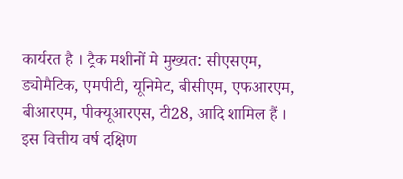कार्यरत है । ट्रैक मशीनों मे मुख्यत: सीएसएम, ड्योमैटिक, एमपीटी, यूनिमेट, बीसीएम, एफआरएम, बीआरएम, पीक्यूआरएस, टी28, आदि शामिल हैं । इस वित्तीय वर्ष दक्षिण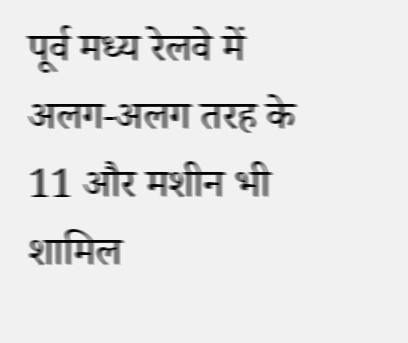पूर्व मध्य रेलवे में अलग-अलग तरह के 11 और मशीन भी शामिल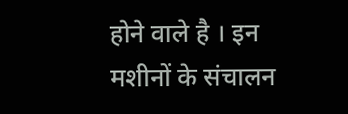होने वाले है । इन मशीनों के संचालन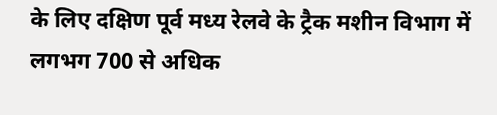के लिए दक्षिण पूर्व मध्य रेलवे के ट्रैक मशीन विभाग में लगभग 700 से अधिक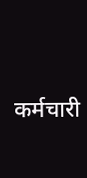कर्मचारी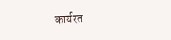कार्यरत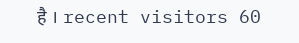है । recent visitors 60